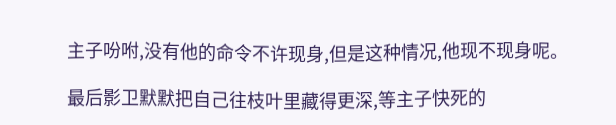主子吩咐,没有他的命令不许现身,但是这种情况,他现不现身呢。

最后影卫默默把自己往枝叶里藏得更深,等主子快死的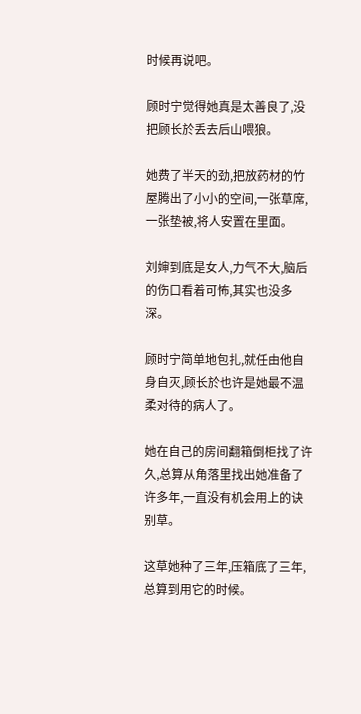时候再说吧。

顾时宁觉得她真是太善良了,没把顾长於丢去后山喂狼。

她费了半天的劲,把放药材的竹屋腾出了小小的空间,一张草席,一张垫被,将人安置在里面。

刘婶到底是女人,力气不大,脑后的伤口看着可怖,其实也没多深。

顾时宁简单地包扎,就任由他自身自灭,顾长於也许是她最不温柔对待的病人了。

她在自己的房间翻箱倒柜找了许久,总算从角落里找出她准备了许多年,一直没有机会用上的诀别草。

这草她种了三年,压箱底了三年,总算到用它的时候。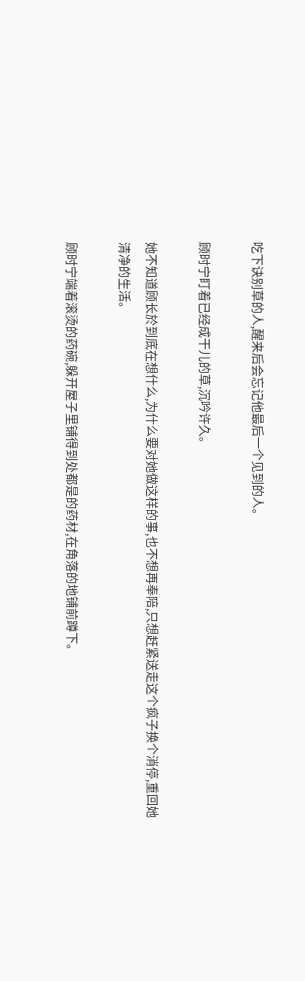吃下诀别草的人,醒来后会忘记他最后一个见到的人。

顾时宁盯着已经成干儿的草,沉吟许久。

她不知道顾长於到底在想什么,为什么要对她做这样的事,也不想再奉陪,只想赶紧送走这个疯子换个消停,重回她清净的生活。

顾时宁端着滚烫的药碗,躲开屋子里铺得到处都是的药材,在角落的地铺前蹲下。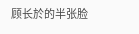顾长於的半张脸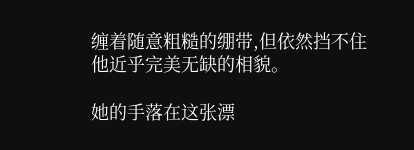缠着随意粗糙的绷带,但依然挡不住他近乎完美无缺的相貌。

她的手落在这张漂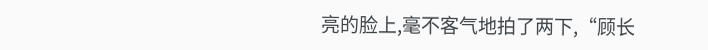亮的脸上,毫不客气地拍了两下,“顾长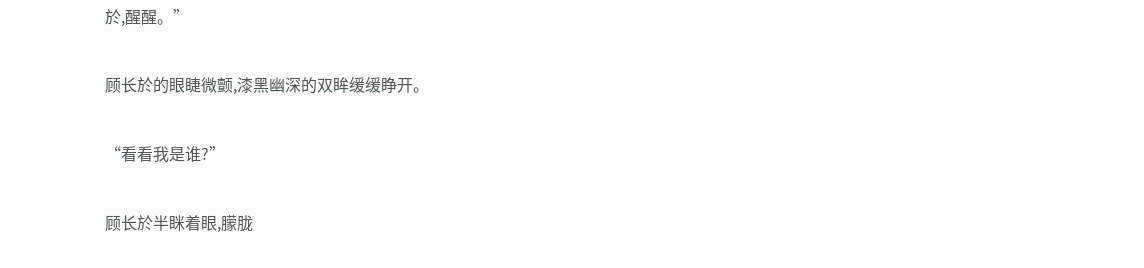於,醒醒。”

顾长於的眼睫微颤,漆黑幽深的双眸缓缓睁开。

“看看我是谁?”

顾长於半眯着眼,朦胧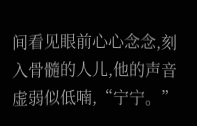间看见眼前心心念念,刻入骨髓的人儿,他的声音虚弱似低喃,“宁宁。”